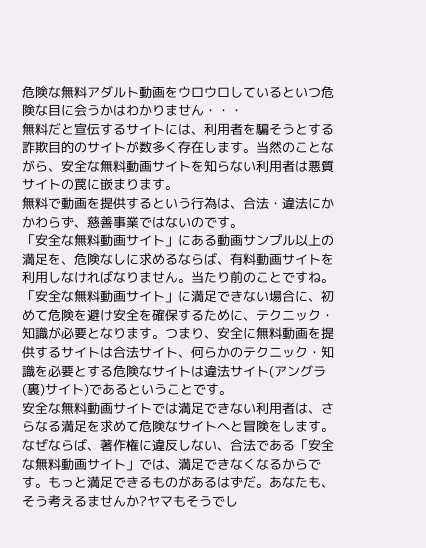危険な無料アダルト動画をウロウロしているといつ危険な目に会うかはわかりません・・・
無料だと宣伝するサイトには、利用者を騙そうとする詐欺目的のサイトが数多く存在します。当然のことながら、安全な無料動画サイトを知らない利用者は悪質サイトの罠に嵌まります。
無料で動画を提供するという行為は、合法・違法にかかわらず、慈善事業ではないのです。
「安全な無料動画サイト」にある動画サンプル以上の満足を、危険なしに求めるならば、有料動画サイトを利用しなければなりません。当たり前のことですね。
「安全な無料動画サイト」に満足できない場合に、初めて危険を避け安全を確保するために、テクニック・知識が必要となります。つまり、安全に無料動画を提供するサイトは合法サイト、何らかのテクニック・知識を必要とする危険なサイトは違法サイト(アングラ(裏)サイト)であるということです。
安全な無料動画サイトでは満足できない利用者は、さらなる満足を求めて危険なサイトへと冒険をします。
なぜならば、著作権に違反しない、合法である「安全な無料動画サイト」では、満足できなくなるからです。もっと満足できるものがあるはずだ。あなたも、そう考えるませんか?ヤマもそうでし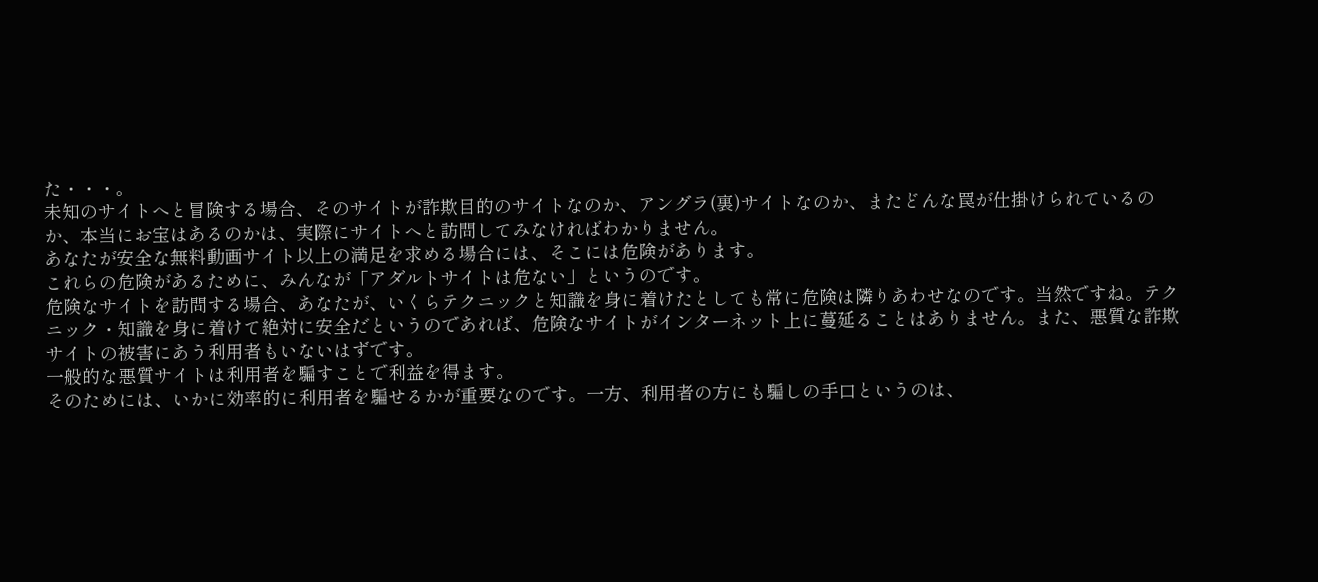た・・・。
未知のサイトへと冒険する場合、そのサイトが詐欺目的のサイトなのか、アングラ(裏)サイトなのか、またどんな罠が仕掛けられているのか、本当にお宝はあるのかは、実際にサイトへと訪問してみなければわかりません。
あなたが安全な無料動画サイト以上の満足を求める場合には、そこには危険があります。
これらの危険があるために、みんなが「アダルトサイトは危ない」というのです。
危険なサイトを訪問する場合、あなたが、いくらテクニックと知識を身に着けたとしても常に危険は隣りあわせなのです。当然ですね。テクニック・知識を身に着けて絶対に安全だというのであれば、危険なサイトがインターネット上に蔓延ることはありません。また、悪質な詐欺サイトの被害にあう利用者もいないはずです。
一般的な悪質サイトは利用者を騙すことで利益を得ます。
そのためには、いかに効率的に利用者を騙せるかが重要なのです。一方、利用者の方にも騙しの手口というのは、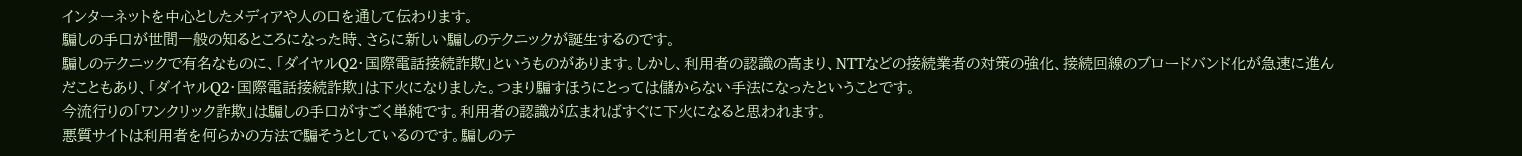インターネットを中心としたメディアや人の口を通して伝わります。
騙しの手口が世間一般の知るところになった時、さらに新しい騙しのテクニックが誕生するのです。
騙しのテクニックで有名なものに、「ダイヤルQ2・国際電話接続詐欺」というものがあります。しかし、利用者の認識の高まり、NTTなどの接続業者の対策の強化、接続回線のブロードバンド化が急速に進んだこともあり、「ダイヤルQ2・国際電話接続詐欺」は下火になりました。つまり騙すほうにとっては儲からない手法になったということです。
今流行りの「ワンクリック詐欺」は騙しの手口がすごく単純です。利用者の認識が広まればすぐに下火になると思われます。
悪質サイトは利用者を何らかの方法で騙そうとしているのです。騙しのテ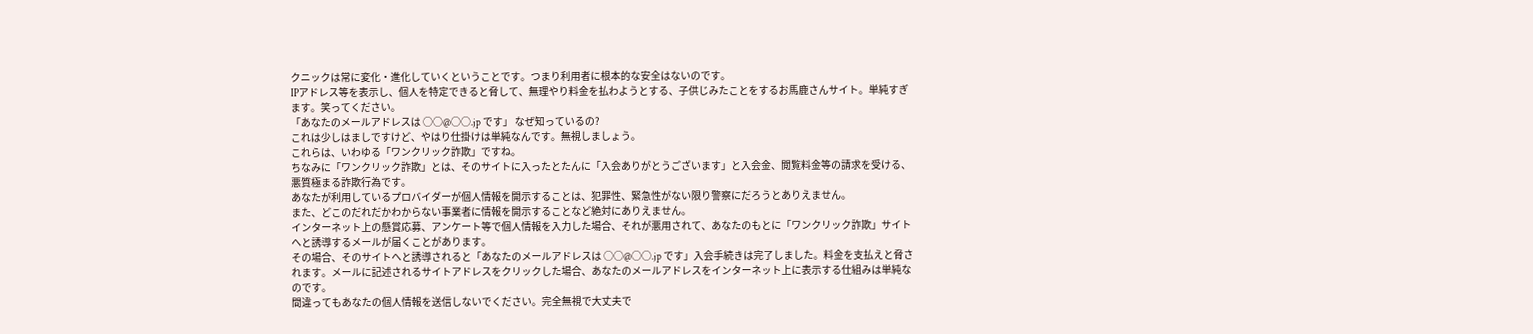クニックは常に変化・進化していくということです。つまり利用者に根本的な安全はないのです。
IPアドレス等を表示し、個人を特定できると脅して、無理やり料金を払わようとする、子供じみたことをするお馬鹿さんサイト。単純すぎます。笑ってください。
「あなたのメールアドレスは ○○@○○.jp です」 なぜ知っているの?
これは少しはましですけど、やはり仕掛けは単純なんです。無視しましょう。
これらは、いわゆる「ワンクリック詐欺」ですね。
ちなみに「ワンクリック詐欺」とは、そのサイトに入ったとたんに「入会ありがとうございます」と入会金、閲覧料金等の請求を受ける、悪質極まる詐欺行為です。
あなたが利用しているプロバイダーが個人情報を開示することは、犯罪性、緊急性がない限り警察にだろうとありえません。
また、どこのだれだかわからない事業者に情報を開示することなど絶対にありえません。
インターネット上の懸賞応募、アンケート等で個人情報を入力した場合、それが悪用されて、あなたのもとに「ワンクリック詐欺」サイトへと誘導するメールが届くことがあります。
その場合、そのサイトへと誘導されると「あなたのメールアドレスは ○○@○○.jp です」入会手続きは完了しました。料金を支払えと脅されます。メールに記述されるサイトアドレスをクリックした場合、あなたのメールアドレスをインターネット上に表示する仕組みは単純なのです。
間違ってもあなたの個人情報を送信しないでください。完全無視で大丈夫で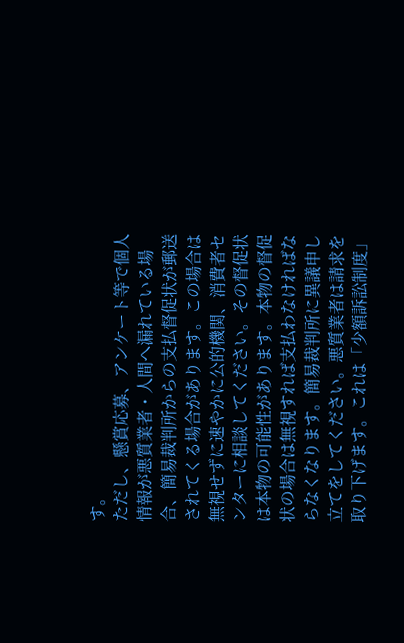す。
ただし、懸賞応募、アンケート等で個人情報が悪質業者・人間へ漏れている場合、簡易裁判所からの支払督促状が郵送されてくる場合があります。この場合は無視せずに速やかに公的機関、消費者センターに相談してください。その督促状は本物の可能性があります。本物の督促状の場合は無視すれば支払わなければならなくなります。簡易裁判所に異議申し立てをしてください。悪質業者は請求を取り下げます。これは「少額訴訟制度」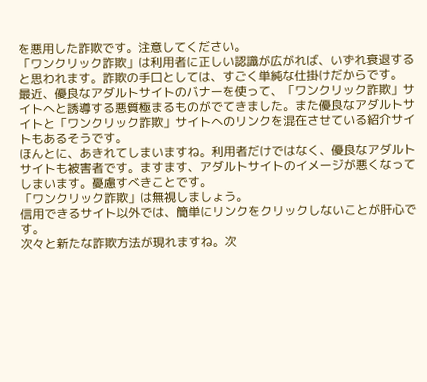を悪用した詐欺です。注意してください。
「ワンクリック詐欺」は利用者に正しい認識が広がれば、いずれ衰退すると思われます。詐欺の手口としては、すごく単純な仕掛けだからです。
最近、優良なアダルトサイトのバナーを使って、「ワンクリック詐欺」サイトへと誘導する悪質極まるものがでてきました。また優良なアダルトサイトと「ワンクリック詐欺」サイトへのリンクを混在させている紹介サイトもあるそうです。
ほんとに、あきれてしまいますね。利用者だけではなく、優良なアダルトサイトも被害者です。ますます、アダルトサイトのイメージが悪くなってしまいます。憂慮すべきことです。
「ワンクリック詐欺」は無視しましょう。
信用できるサイト以外では、簡単にリンクをクリックしないことが肝心です。
次々と新たな詐欺方法が現れますね。次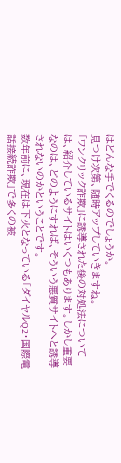はどんな手でくるのでしょうか。
見つけ次第、随時アップしていきますね。
「ワンクリック詐欺」に誘導された後の対処法については、紹介しているサイトはいくつもあります。しかし重要なのは、どのようにすれば、そういう悪質サイトへと誘導されないのかということです。
数年前に、現在は下火となっている「ダイヤルQ2・国際電話接続詐欺」で多くの被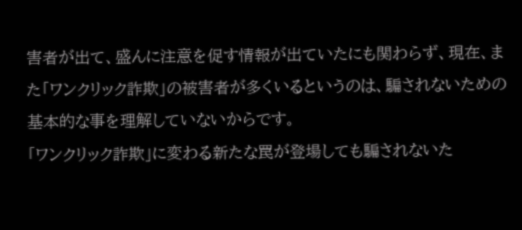害者が出て、盛んに注意を促す情報が出ていたにも関わらず、現在、また「ワンクリック詐欺」の被害者が多くいるというのは、騙されないための基本的な事を理解していないからです。
「ワンクリック詐欺」に変わる新たな罠が登場しても騙されないた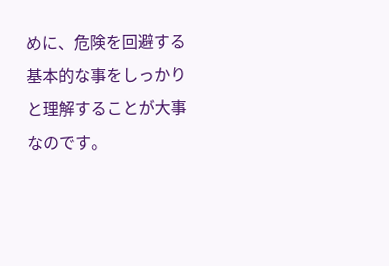めに、危険を回避する基本的な事をしっかりと理解することが大事なのです。